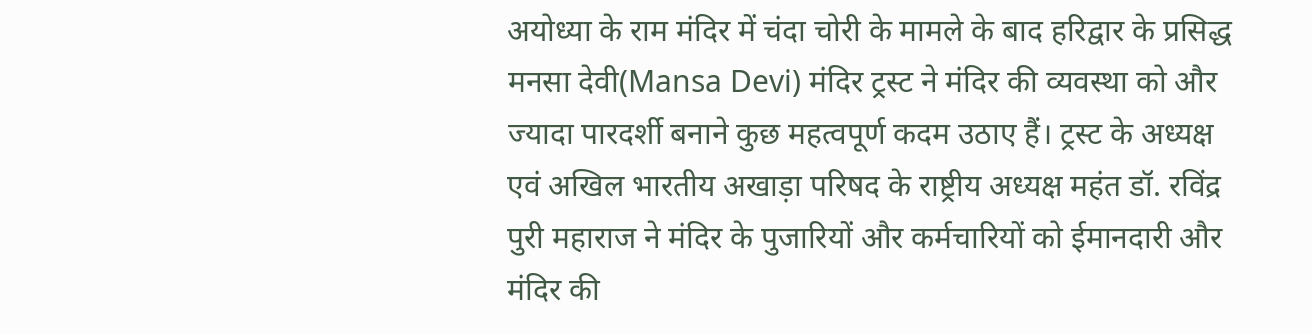अयोध्या के राम मंदिर में चंदा चोरी के मामले के बाद हरिद्वार के प्रसिद्ध मनसा देवी(Mansa Devi) मंदिर ट्रस्ट ने मंदिर की व्यवस्था को और ज्यादा पारदर्शी बनाने कुछ महत्वपूर्ण कदम उठाए हैं। ट्रस्ट के अध्यक्ष एवं अखिल भारतीय अखाड़ा परिषद के राष्ट्रीय अध्यक्ष महंत डॉ. रविंद्र पुरी महाराज ने मंदिर के पुजारियों और कर्मचारियों को ईमानदारी और मंदिर की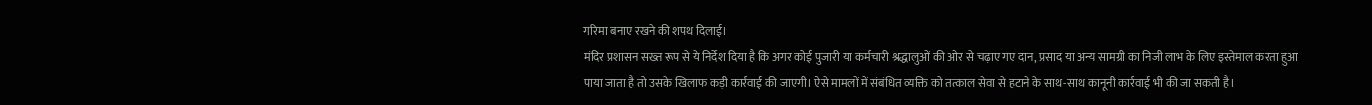गरिमा बनाए रखने की शपथ दिलाई।
मंदिर प्रशासन सख्त रूप से ये निर्देश दिया है कि अगर कोई पुजारी या कर्मचारी श्रद्धालुओं की ओर से चढ़ाए गए दान, प्रसाद या अन्य सामग्री का निजी लाभ के लिए इस्तेमाल करता हुआ पाया जाता है तो उसके खिलाफ कड़ी कार्रवाई की जाएगी। ऐसे मामलों में संबंधित व्यक्ति को तत्काल सेवा से हटाने के साथ-साथ कानूनी कार्रवाई भी की जा सकती है।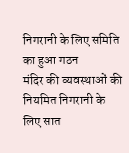निगरानी के लिए समिति का हुआ गठन
मंदिर की व्यवस्थाओं की नियमित निगरानी के लिए सात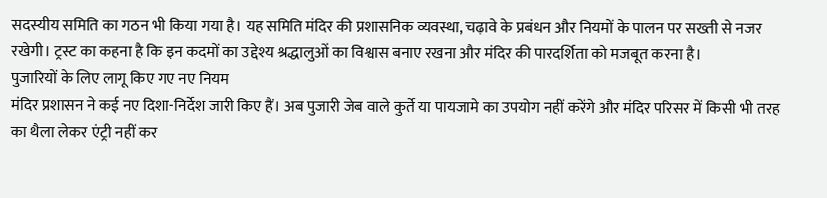सदस्यीय समिति का गठन भी किया गया है। यह समिति मंदिर की प्रशासनिक व्यवस्था, चढ़ावे के प्रबंधन और नियमों के पालन पर सख्ती से नजर रखेगी। ट्रस्ट का कहना है कि इन कदमों का उद्देश्य श्रद्धालुओं का विश्वास बनाए रखना और मंदिर की पारदर्शिता को मजबूत करना है।
पुजारियों के लिए लागू किए गए नए नियम
मंदिर प्रशासन ने कई नए दिशा-निर्देश जारी किए हैं। अब पुजारी जेब वाले कुर्ते या पायजामे का उपयोग नहीं करेंगे और मंदिर परिसर में किसी भी तरह का थैला लेकर एंट्री नहीं कर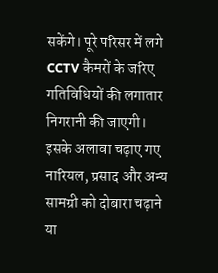सकेंगे। पूरे परिसर में लगे CCTV कैमरों के जरिए गतिविधियों की लगातार निगरानी की जाएगी। इसके अलावा चढ़ाए गए नारियल, प्रसाद और अन्य सामग्री को दोबारा चढ़ाने या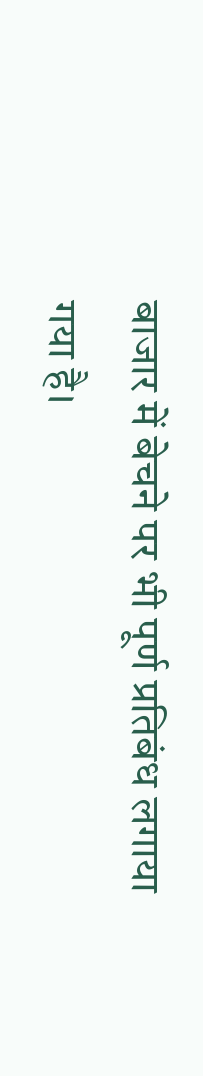बाजार में बेचने पर भी पूर्ण प्रतिबंध लगाया गया है।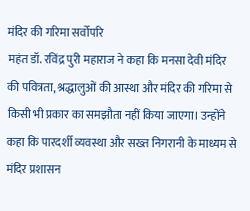मंदिर की गरिमा सर्वोपरि
महंत डॉ. रविंद्र पुरी महाराज ने कहा कि मनसा देवी मंदिर की पवित्रता, श्रद्धालुओं की आस्था और मंदिर की गरिमा से किसी भी प्रकार का समझौता नहीं किया जाएगा। उन्होंने कहा कि पारदर्शी व्यवस्था और सख्त निगरानी के माध्यम से मंदिर प्रशासन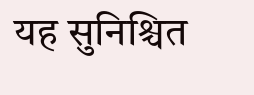यह सुनिश्चित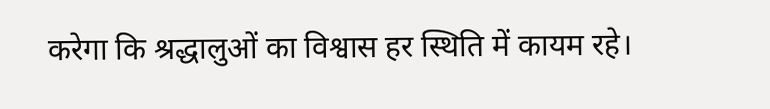करेगा कि श्रद्धालुओं का विश्वास हर स्थिति में कायम रहे।